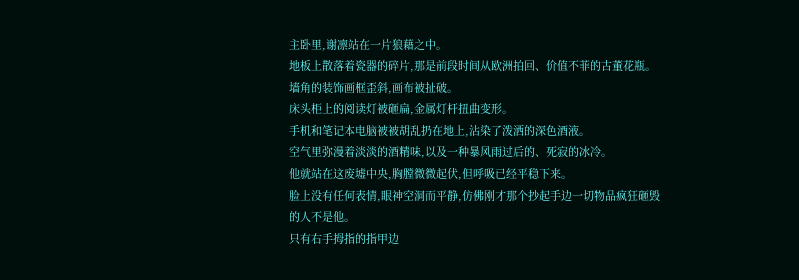主卧里,谢凛站在一片狼藉之中。
地板上散落着瓷器的碎片,那是前段时间从欧洲拍回、价值不菲的古董花瓶。
墙角的装饰画框歪斜,画布被扯破。
床头柜上的阅读灯被砸扁,金属灯杆扭曲变形。
手机和笔记本电脑被被胡乱扔在地上,沾染了泼洒的深色酒液。
空气里弥漫着淡淡的酒精味,以及一种暴风雨过后的、死寂的冰冷。
他就站在这废墟中央,胸膛微微起伏,但呼吸已经平稳下来。
脸上没有任何表情,眼神空洞而平静,仿佛刚才那个抄起手边一切物品疯狂砸毁的人不是他。
只有右手拇指的指甲边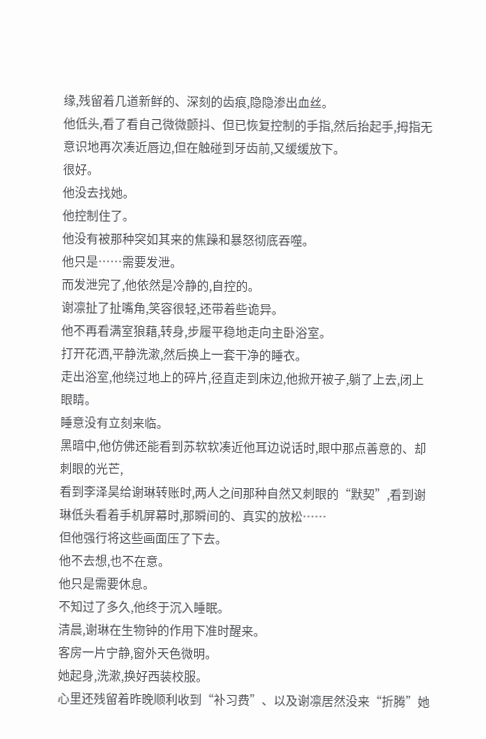缘,残留着几道新鲜的、深刻的齿痕,隐隐渗出血丝。
他低头,看了看自己微微颤抖、但已恢复控制的手指,然后抬起手,拇指无意识地再次凑近唇边,但在触碰到牙齿前,又缓缓放下。
很好。
他没去找她。
他控制住了。
他没有被那种突如其来的焦躁和暴怒彻底吞噬。
他只是……需要发泄。
而发泄完了,他依然是冷静的,自控的。
谢凛扯了扯嘴角,笑容很轻,还带着些诡异。
他不再看满室狼藉,转身,步履平稳地走向主卧浴室。
打开花洒,平静洗漱,然后换上一套干净的睡衣。
走出浴室,他绕过地上的碎片,径直走到床边,他掀开被子,躺了上去,闭上眼睛。
睡意没有立刻来临。
黑暗中,他仿佛还能看到苏软软凑近他耳边说话时,眼中那点善意的、却刺眼的光芒,
看到李泽昊给谢琳转账时,两人之间那种自然又刺眼的“默契”,看到谢琳低头看着手机屏幕时,那瞬间的、真实的放松……
但他强行将这些画面压了下去。
他不去想,也不在意。
他只是需要休息。
不知过了多久,他终于沉入睡眠。
清晨,谢琳在生物钟的作用下准时醒来。
客房一片宁静,窗外天色微明。
她起身,洗漱,换好西装校服。
心里还残留着昨晚顺利收到“补习费”、以及谢凛居然没来“折腾”她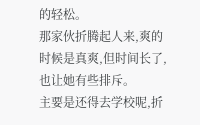的轻松。
那家伙折腾起人来,爽的时候是真爽,但时间长了,也让她有些排斥。
主要是还得去学校呢,折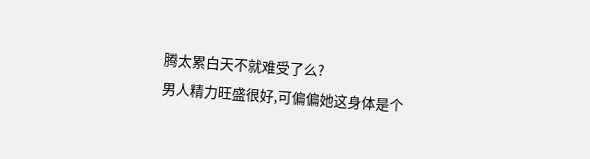腾太累白天不就难受了么?
男人精力旺盛很好,可偏偏她这身体是个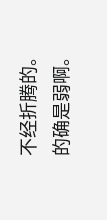不经折腾的。
的确是弱啊。